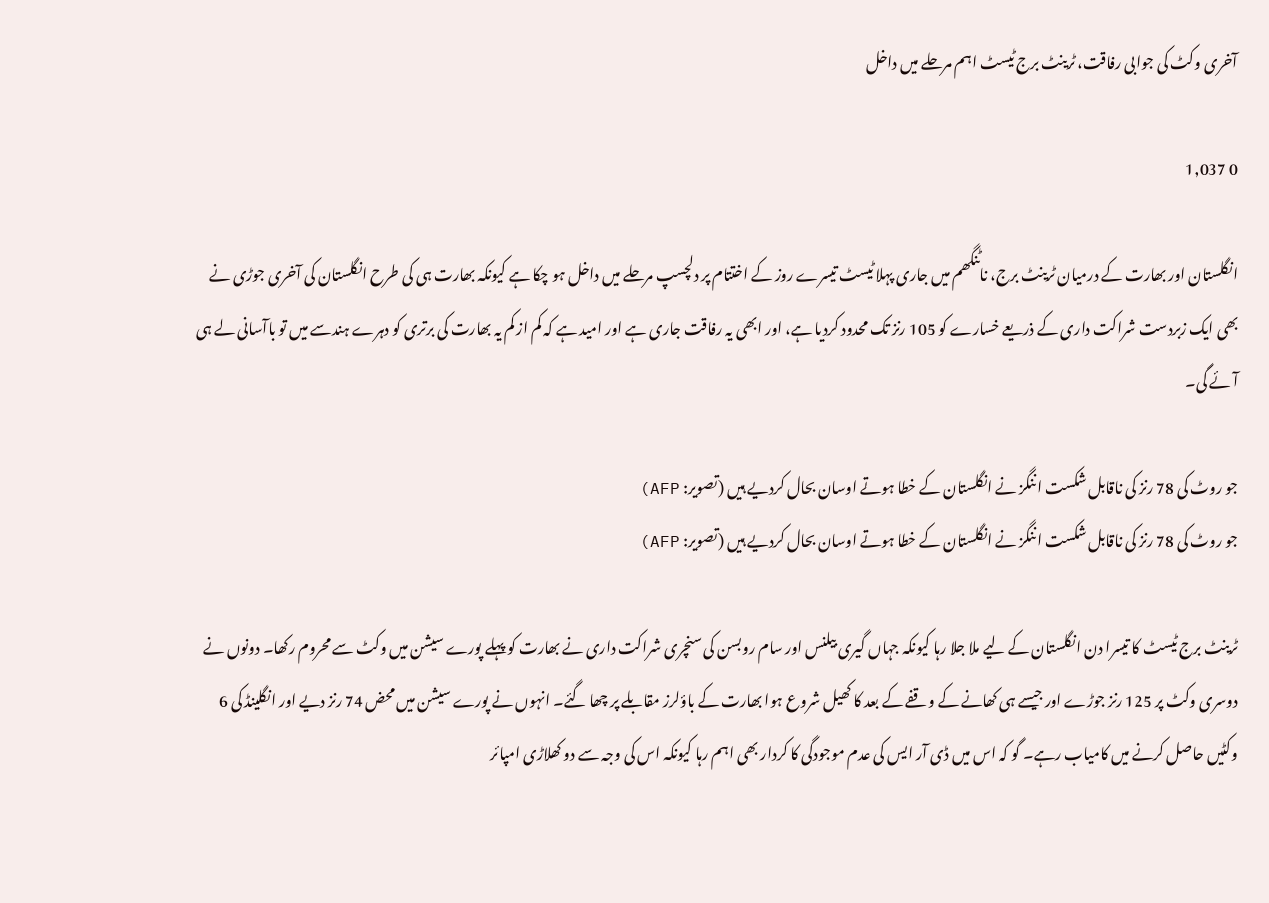آخری وکٹ کی جوابی رفاقت، ٹرینٹ برج ٹیسٹ اہم مرحلے میں داخل

0 1,037

انگلستان اور بھارت کے درمیان ٹرینٹ برج، ناٹنگھم میں جاری پہلا ٹیسٹ تیسرے روز کے اختتام پر دلچسپ مرحلے میں داخل ہو چکا ہے کیونکہ بھارت ہی کی طرح انگلستان کی آخری جوڑی نے بھی ایک زبردست شراکت داری کے ذریعے خسارے کو 105 رنز تک محدود کردیا ہے، اور ابھی یہ رفاقت جاری ہے اور امید ہے کہ کم از کم یہ بھارت کی برتری کو دہرے ہندسے میں تو باآسانی لے ہی آئے گی۔

جو روٹ کی 78 رنز کی ناقابل شکست اننگز نے انگلستان کے خطا ہوتے اوسان بحال کردیے ہیں (تصویر: AFP)
جو روٹ کی 78 رنز کی ناقابل شکست اننگز نے انگلستان کے خطا ہوتے اوسان بحال کردیے ہیں (تصویر: AFP)

ٹرینٹ برج ٹیسٹ کا تیسرا دن انگلستان کے لیے ملا جلا رہا کیونکہ جہاں گیری بیلنس اور سام روبسن کی سنچری شراکت داری نے بھارت کو پہلے پورے سیشن میں وکٹ سے محروم رکھا۔ دونوں نے دوسری وکٹ پر 125 رنز جوڑے اور جیسے ہی کھانے کے وقفے کے بعد کا کھیل شروع ہوا بھارت کے باؤلرز مقابلے پر چھا گئے۔ انہوں نے پورے سیشن میں محض 74 رنز دیے اور انگلینڈ کی 6 وکٹیں حاصل کرنے میں کامیاب رہے۔ گو کہ اس میں ڈی آر ایس کی عدم موجودگی کا کردار بھی اہم رہا کیونکہ اس کی وجہ سے دو کھلاڑی امپائر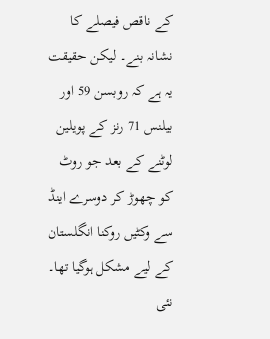کے ناقص فیصلے کا نشانہ بنے۔ لیکن حقیقت یہ ہے کہ روبسن 59 اور بیلنس 71 رنز کے پویلین لوٹنے کے بعد جو روٹ کو چھوڑ کر دوسرے اینڈ سے وکٹیں روکنا انگلستان کے لیے مشکل ہوگیا تھا۔ نئی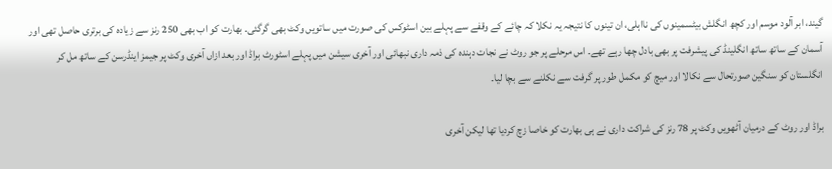گیند، ابر آلود موسم اور کچھ انگلش بیٹسمینوں کی نااہلی، ان تینوں کا نتیجہ یہ نکلا کہ چائے کے وقفے سے پہلے بین اسٹوکس کی صورت میں ساتویں وکٹ بھی گرگئی۔ بھارت کو اب بھی 250 رنز سے زیادہ کی برتری حاصل تھی اور آسمان کے ساتھ ساتھ انگلینڈ کی پیشرفت پر بھی بادل چھا رہے تھے۔ اس مرحلے پر جو روٹ نے نجات دہندہ کی ذمہ داری نبھائی اور آخری سیشن میں پہلے اسٹورٹ براڈ اور بعد ازاں آخری وکٹ پر جیمز اینڈرسن کے ساتھ مل کر انگلستان کو سنگین صورتحال سے نکالا اور میچ کو مکمل طور پر گرفت سے نکلنے سے بچا لیا۔

براڈ اور روٹ کے درمیان آٹھویں وکٹ پر 78 رنز کی شراکت داری نے ہی بھارت کو خاصا زچ کردیا تھا لیکن آخری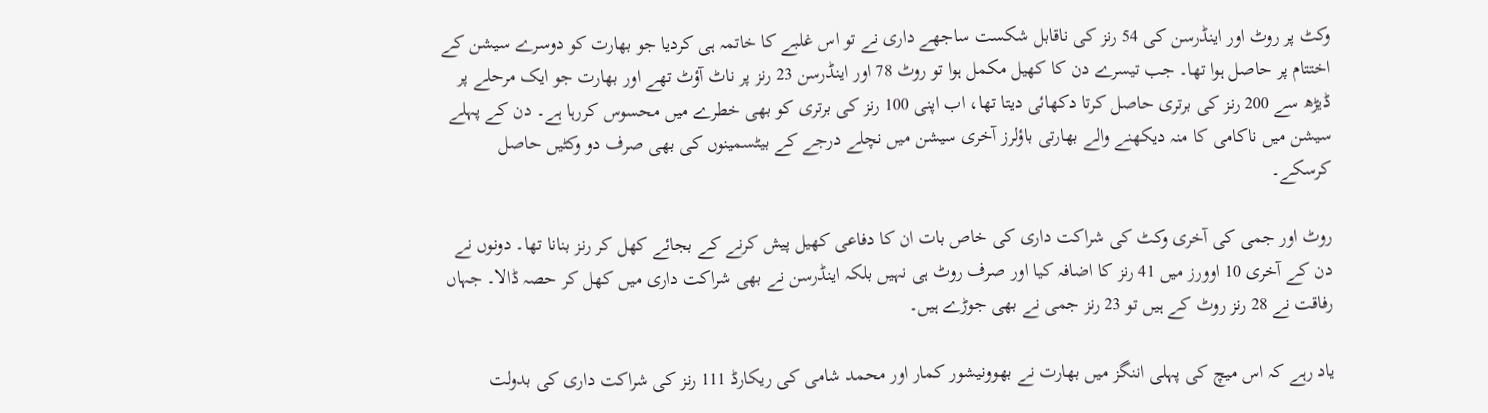وکٹ پر روٹ اور اینڈرسن کی 54 رنز کی ناقابل شکست ساجھے داری نے تو اس غلبے کا خاتمہ ہی کردیا جو بھارت کو دوسرے سیشن کے اختتام پر حاصل ہوا تھا۔ جب تیسرے دن کا کھیل مکمل ہوا تو روٹ 78 اور اینڈرسن 23 رنز پر ناٹ آؤٹ تھے اور بھارت جو ایک مرحلے پر ڈیڑھ سے 200 رنز کی برتری حاصل کرتا دکھائی دیتا تھا، اب اپنی 100 رنز کی برتری کو بھی خطرے میں محسوس کررہا ہے۔ دن کے پہلے سیشن میں ناکامی کا منہ دیکھنے والے بھارتی باؤلرز آخری سیشن میں نچلے درجے کے بیٹسمینوں کی بھی صرف دو وکٹیں حاصل کرسکے۔

روٹ اور جمی کی آخری وکٹ کی شراکت داری کی خاص بات ان کا دفاعی کھیل پیش کرنے کے بجائے کھل کر رنز بنانا تھا۔ دونوں نے دن کے آخری 10 اوورز میں 41 رنز کا اضافہ کیا اور صرف روٹ ہی نہیں بلکہ اینڈرسن نے بھی شراکت داری میں کھل کر حصہ ڈالا۔ جہاں رفاقت نے 28 رنز روٹ کے ہیں تو 23 رنز جمی نے بھی جوڑے ہیں۔

یاد رہے کہ اس میچ کی پہلی اننگز میں بھارت نے بھوونیشور کمار اور محمد شامی کی ریکارڈ 111 رنز کی شراکت داری کی بدولت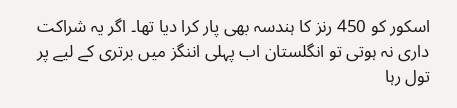اسکور کو 450 رنز کا ہندسہ بھی پار کرا دیا تھا۔ اگر یہ شراکت داری نہ ہوتی تو انگلستان اب پہلی اننگز میں برتری کے لیے پر تول رہا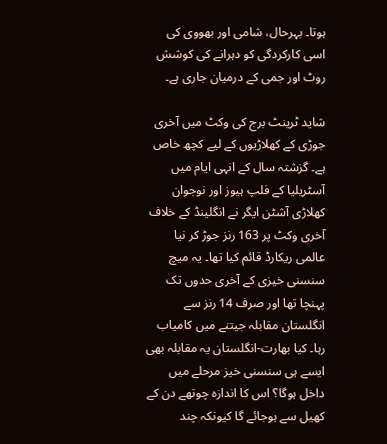ہوتا۔ بہرحال، شامی اور بھووی کی اسی کارکردگی کو دہرانے کی کوشش روٹ اور جمی کے درمیان جاری ہے۔

شاید ٹرینٹ برج کی وکٹ میں آخری جوڑی کے کھلاڑیوں کے لیے کچھ خاص ہے۔ گزشتہ سال کے انہی ایام میں آسٹریلیا کے فلپ ہیوز اور نوجوان کھلاڑی آشٹن ایگر نے انگلینڈ کے خلاف آخری وکٹ پر 163 رنز جوڑ کر نیا عالمی ریکارڈ قائم کیا تھا۔ یہ میچ سنسنی خیزی کے آخری حدوں تک پہنچا تھا اور صرف 14 رنز سے انگلستان مقابلہ جیتنے میں کامیاب رہا۔ کیا بھارت-انگلستان یہ مقابلہ بھی ایسے ہی سنسنی خیز مرحلے میں داخل ہوگا؟ اس کا اندازہ چوتھے دن کے کھیل سے ہوجائے گا کیونکہ چند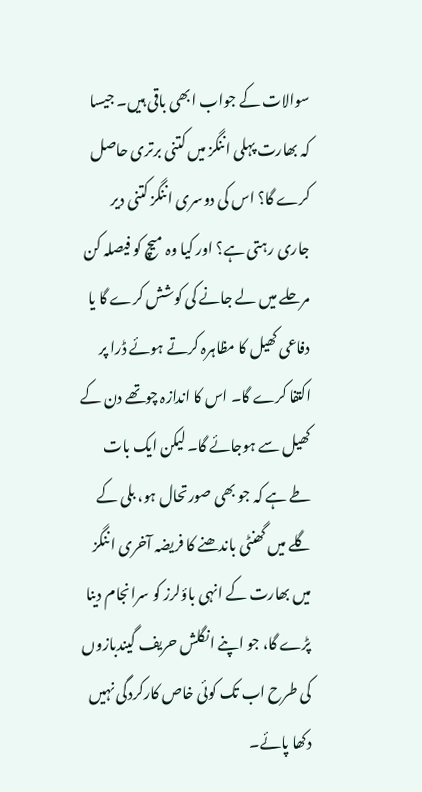سوالات کے جواب ابھی باقی ہیں۔ جیسا کہ بھارت پہلی اننگز میں کتنی برتری حاصل کرے گا؟ اس کی دوسری اننگز کتنی دیر جاری رہتی ہے؟ اور کیا وہ میچ کو فیصلہ کن مرحلے میں لے جانے کی کوشش کرے گا یا دفاعی کھیل کا مظاہرہ کرتے ہوئے ڈرا پر اکتفا کرے گا۔ اس کا اندازہ چوتھے دن کے کھیل سے ہوجائے گا۔ لیکن ایک بات طے ہے کہ جو بھی صورتحال ہو، بلی کے گلے میں گھنٹی باندھنے کا فریضہ آخری اننگز میں بھارت کے انہی باؤلرز کو سرانجام دینا پڑے گا، جو اپنے انگلش حریف گیندبازوں کی طرح اب تک کوئی خاص کارکردگی نہیں دکھا پائے۔